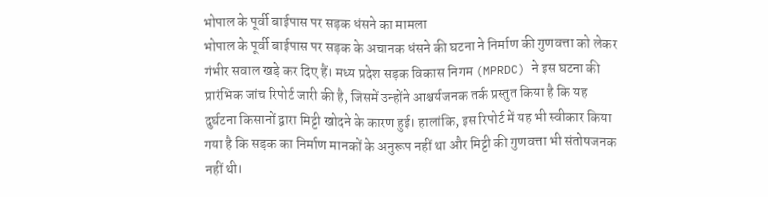भोपाल के पूर्वी बाईपास पर सड़क धंसने का मामला
भोपाल के पूर्वी बाईपास पर सड़क के अचानक धंसने की घटना ने निर्माण की गुणवत्ता को लेकर गंभीर सवाल खड़े कर दिए हैं। मध्य प्रदेश सड़क विकास निगम (MPRDC) ने इस घटना की प्रारंभिक जांच रिपोर्ट जारी की है, जिसमें उन्होंने आश्चर्यजनक तर्क प्रस्तुत किया है कि यह दुर्घटना किसानों द्वारा मिट्टी खोदने के कारण हुई। हालांकि, इस रिपोर्ट में यह भी स्वीकार किया गया है कि सड़क का निर्माण मानकों के अनुरूप नहीं था और मिट्टी की गुणवत्ता भी संतोषजनक नहीं थी।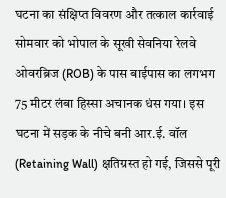घटना का संक्षिप्त विवरण और तत्काल कार्रवाई
सोमवार को भोपाल के सूखी सेवनिया रेलवे ओवरब्रिज (ROB) के पास बाईपास का लगभग 75 मीटर लंबा हिस्सा अचानक धंस गया। इस घटना में सड़क के नीचे बनी आर.ई. वॉल (Retaining Wall) क्षतिग्रस्त हो गई, जिससे पूरी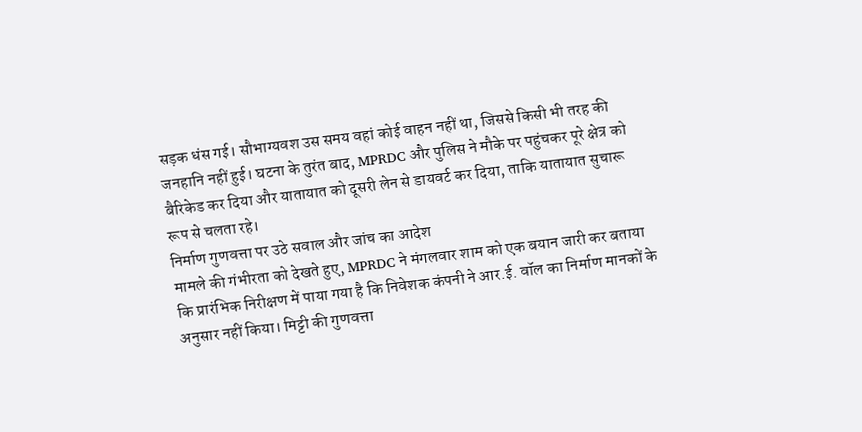सड़क धंस गई। सौभाग्यवश उस समय वहां कोई वाहन नहीं था, जिससे किसी भी तरह की जनहानि नहीं हुई। घटना के तुरंत बाद, MPRDC और पुलिस ने मौके पर पहुंचकर पूरे क्षेत्र को बैरिकेड कर दिया और यातायात को दूसरी लेन से डायवर्ट कर दिया, ताकि यातायात सुचारू रूप से चलता रहे।
निर्माण गुणवत्ता पर उठे सवाल और जांच का आदेश
मामले की गंभीरता को देखते हुए, MPRDC ने मंगलवार शाम को एक बयान जारी कर बताया कि प्रारंभिक निरीक्षण में पाया गया है कि निवेशक कंपनी ने आर.ई. वॉल का निर्माण मानकों के अनुसार नहीं किया। मिट्टी की गुणवत्ता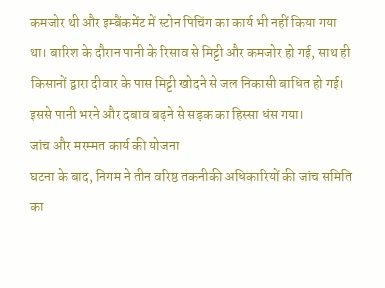कमजोर थी और इम्बैंकमेंट में स्टोन पिचिंग का कार्य भी नहीं किया गया था। बारिश के दौरान पानी के रिसाव से मिट्टी और कमजोर हो गई, साथ ही किसानों द्वारा दीवार के पास मिट्टी खोदने से जल निकासी बाधित हो गई। इससे पानी भरने और दबाव बढ़ने से सड़क का हिस्सा धंस गया।
जांच और मरम्मत कार्य की योजना
घटना के बाद, निगम ने तीन वरिष्ठ तकनीकी अधिकारियों की जांच समिति का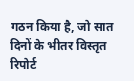गठन किया है, जो सात दिनों के भीतर विस्तृत रिपोर्ट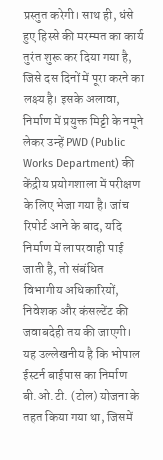प्रस्तुत करेगी। साथ ही, धंसे हुए हिस्से की मरम्मत का कार्य तुरंत शुरू कर दिया गया है, जिसे दस दिनों में पूरा करने का लक्ष्य है। इसके अलावा, निर्माण में प्रयुक्त मिट्टी के नमूने लेकर उन्हें PWD (Public Works Department) की केंद्रीय प्रयोगशाला में परीक्षण के लिए भेजा गया है। जांच रिपोर्ट आने के बाद, यदि निर्माण में लापरवाही पाई जाती है, तो संबंधित विभागीय अधिकारियों, निवेशक और कंसल्टेंट की जवाबदेही तय की जाएगी।
यह उल्लेखनीय है कि भोपाल ईस्टर्न बाईपास का निर्माण बी.ओ.टी. (टोल) योजना के तहत किया गया था, जिसमें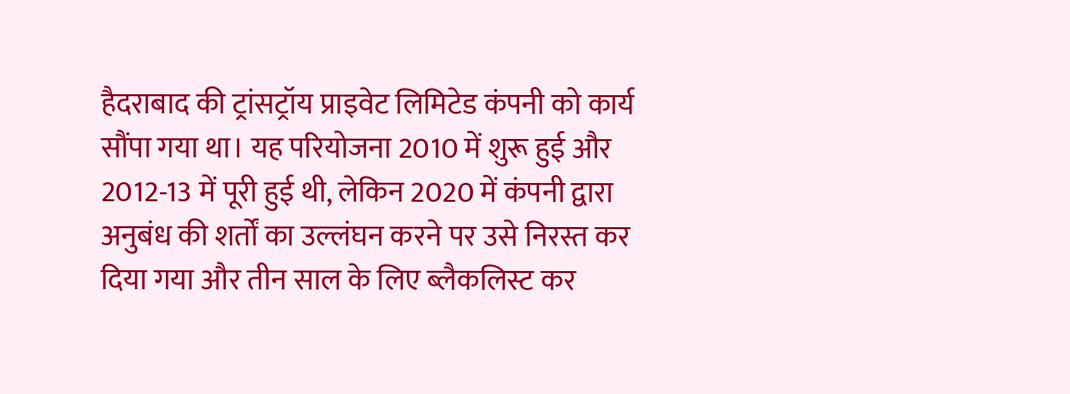हैदराबाद की ट्रांसट्रॉय प्राइवेट लिमिटेड कंपनी को कार्य सौंपा गया था। यह परियोजना 2010 में शुरू हुई और 2012-13 में पूरी हुई थी, लेकिन 2020 में कंपनी द्वारा अनुबंध की शर्तों का उल्लंघन करने पर उसे निरस्त कर दिया गया और तीन साल के लिए ब्लैकलिस्ट कर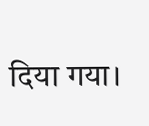दिया गया।